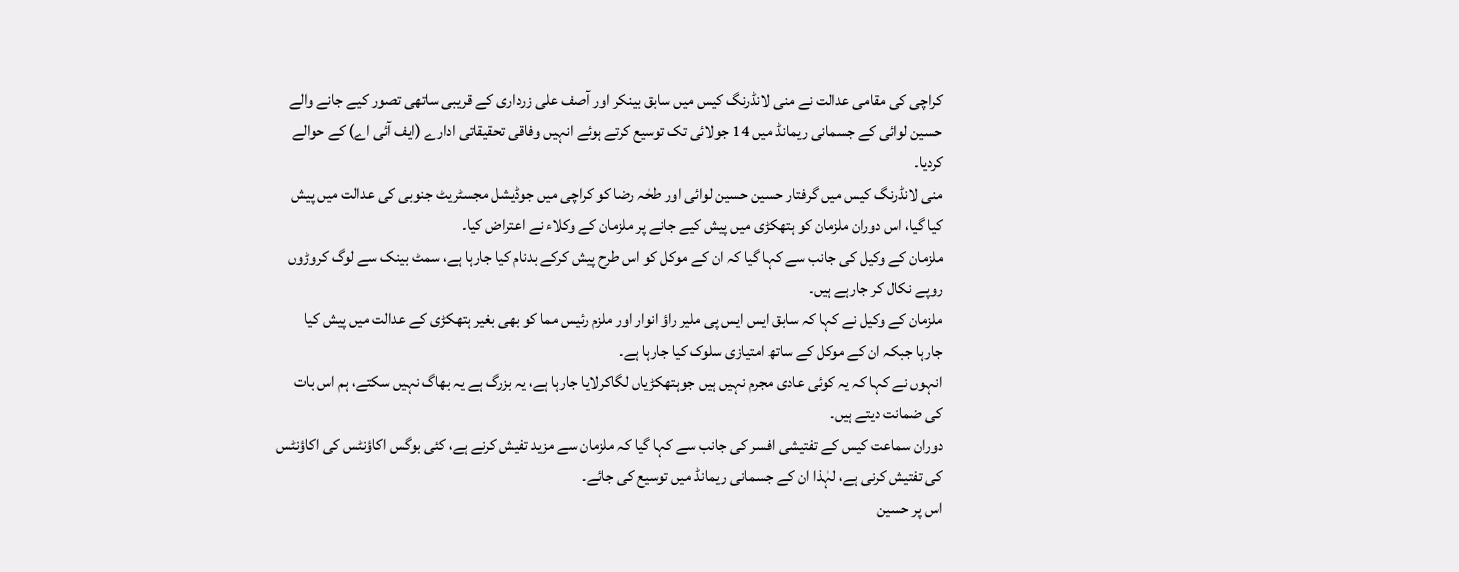کراچی کی مقامی عدالت نے منی لانڈرنگ کیس میں سابق بینکر اور آصف علی زرداری کے قریبی ساتھی تصور کیے جانے والے حسین لوائی کے جسمانی ریمانڈ میں 14 جولائی تک توسیع کرتے ہوئے انہیں وفاقی تحقیقاتی ادارے (ایف آئی اے) کے حوالے کردیا۔
منی لانڈرنگ کیس میں گرفتار حسین حسین لوائی اور طحٰہ رضا کو کراچی میں جوڈیشل مجسٹریٹ جنوبی کی عدالت میں پیش کیا گیا، اس دوران ملزمان کو ہتھکڑی میں پیش کیے جانے پر ملزمان کے وکلاء نے اعتراض کیا۔
ملزمان کے وکیل کی جانب سے کہا گیا کہ ان کے موکل کو اس طرح پیش کرکے بدنام کیا جارہا ہے، سمٹ بینک سے لوگ کروڑوں روپے نکال کر جارہے ہیں۔
ملزمان کے وکیل نے کہا کہ سابق ایس ایس پی ملیر راؤ انوار اور ملزم رئیس مما کو بھی بغیر ہتھکڑی کے عدالت میں پیش کیا جارہا جبکہ ان کے موکل کے ساتھ امتیازی سلوک کیا جارہا ہے۔
انہوں نے کہا کہ یہ کوئی عادی مجرم نہیں ہیں جوہتھکڑیاں لگاکرلایا جارہا ہے، یہ بزرگ ہے یہ بھاگ نہیں سکتے، ہم اس بات کی ضمانت دیتے ہیں۔
دوران سماعت کیس کے تفتیشی افسر کی جانب سے کہا گیا کہ ملزمان سے مزید تفیش کرنے ہے، کئی بوگس اکاؤنٹس کی اکاؤنٹس کی تفتیش کرنی ہے، لہٰذا ان کے جسمانی ریمانڈ میں توسیع کی جائے۔
اس پر حسین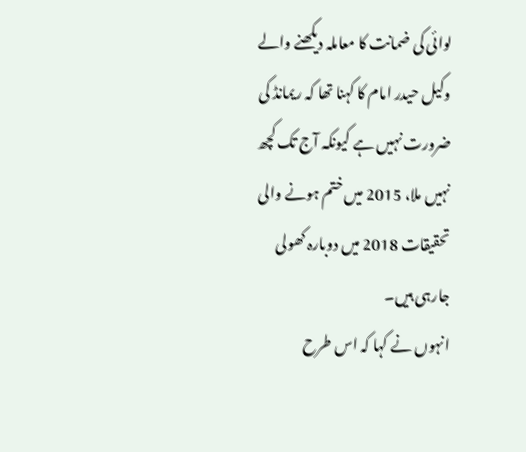لوائی کی ضمانت کا معاملہ دیکھنے والے وکیل حیدر امام کا کہنا تھا کہ ریمانڈ کی ضرورت نہیں ہے کیونکہ آج تک کچھ نہیں ملا، 2015 میں ختم ہونے والی تحقیقات 2018 میں دوبارہ کھولی جارہی ہیں۔
انہوں نے کہا کہ اس طرح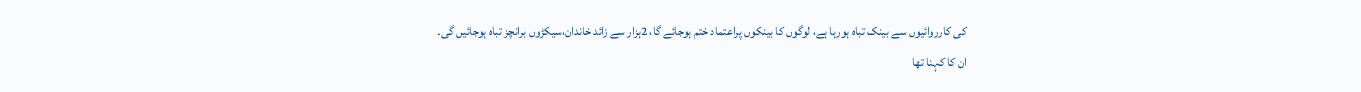کی کارروائیوں سے بینک تباہ ہورہا ہے، لوگوں کا بینکوں پراعتماد ختم ہوجائے گا، 2ہزار سے زائد خاندان،سیکڑوں برانچز تباہ ہوجائیں گی۔
ان کا کہنا تھا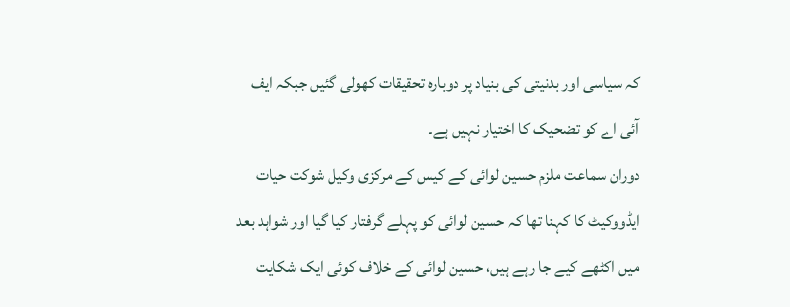کہ سیاسی اور بدنیتی کی بنیاد پر دوبارہ تحقیقات کھولی گئیں جبکہ ایف آئی اے کو تضحیک کا اختیار نہیں ہے۔
دوران سماعت ملزم حسین لوائی کے کیس کے مرکزی وکیل شوکت حیات ایڈووکیٹ کا کہنا تھا کہ حسین لوائی کو پہلے گرفتار کیا گیا اور شواہد بعد میں اکٹھے کیے جا رہے ہیں، حسین لوائی کے خلاف کوئی ایک شکایت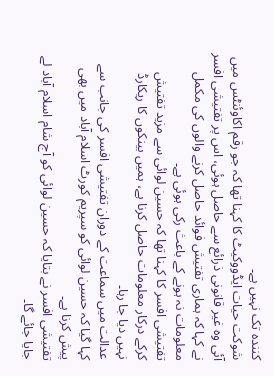کنندہ تک نہیں ہے۔
شوکت حیات ایڈووکیٹ کا کہنا تھا کہ جو رقم اکاوئنٹس میں آئی وہ غیر قانونی ذرائع سے حاصل ہوئی، اس پر تفتیشی افسر نے کہا کہ ہماری تفتیش فوائد حاصل کرنے والوں کی مکمل معلومات نہ ہونے کے باعث رکی ہوئی ہے۔
تفتیشی افسر کا کہنا تھا کہ حسین لوائی سے مزید تفتیش کرکے درکار معلومات حاصل کرنا ہے، ہمیں بینکوں کا ریکارڈ نہیں دیا جا رہا۔
عدالت میں سماعت کے دوران تفتیشی افسر کی جانب سے کہا گیا کہ حسین لوائی کو سپریم کورٹ اسلام آباد میں بھی پیش کرنا ہے۔
تفتیشی افسر نے بتایا کہ حسین لوائی کو آج شام اسلام آباد لے جایا جائے گا۔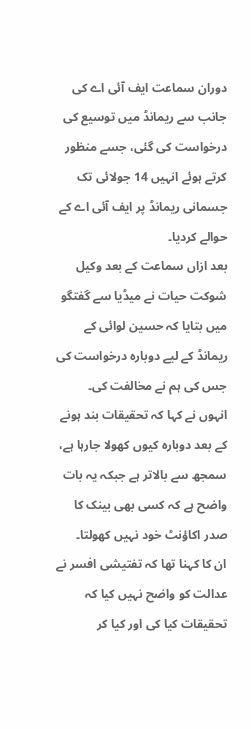دوران سماعت ایف آئی اے کی جانب سے ریمانڈ میں توسیع کی درخواست کی گئی، جسے منظور کرتے ہوئے انہیں 14 جولائی تک جسمانی ریمانڈ پر ایف آئی اے کے حوالے کردیا۔
بعد ازاں سماعت کے بعد وکیل شوکت حیات نے میڈیا سے گفتگو میں بتایا کہ حسین لوائی کے ریمانڈ کے لیے دوبارہ درخواست کی جس کی ہم نے مخالفت کی۔
انہوں نے کہا کہ تحقیقات بند ہونے کے بعد دوبارہ کیوں کھولا جارہا ہے، سمجھ سے بالاتر ہے جبکہ یہ بات واضح ہے کہ کسی بھی بینک کا صدر اکاؤنٹ خود نہیں کھولتا۔
ان کا کہنا تھا کہ تفتیشی افسر نے عدالت کو واضح نہیں کیا کہ تحقیقات کیا کی اور کیا کر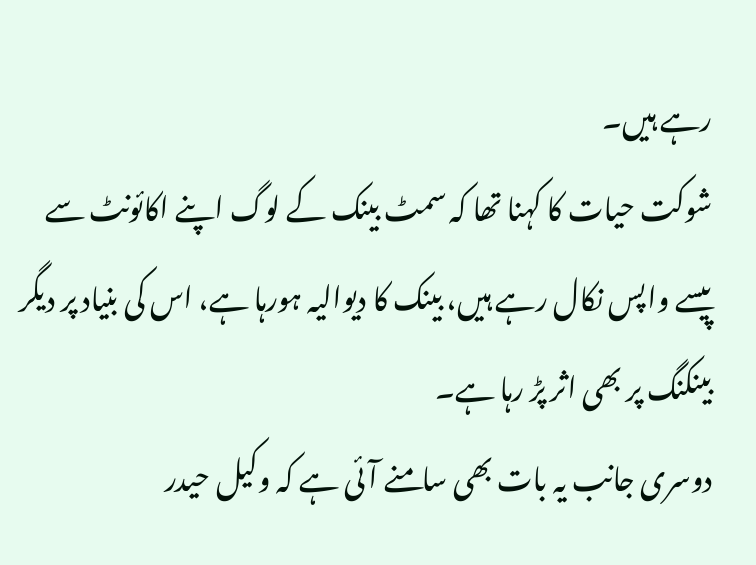رہے ہیں۔
شوکت حیات کا کہنا تھا کہ سمٹ بینک کے لوگ اپنے اکائونٹ سے پیسے واپس نکال رہے ہیں، بینک کا دیوالیہ ہورہا ہے، اس کی بنیاد پر دیگر بینکنگ پر بھی اثر پڑ رہا ہے۔
دوسری جانب یہ بات بھی سامنے آئی ہے کہ وکیل حیدر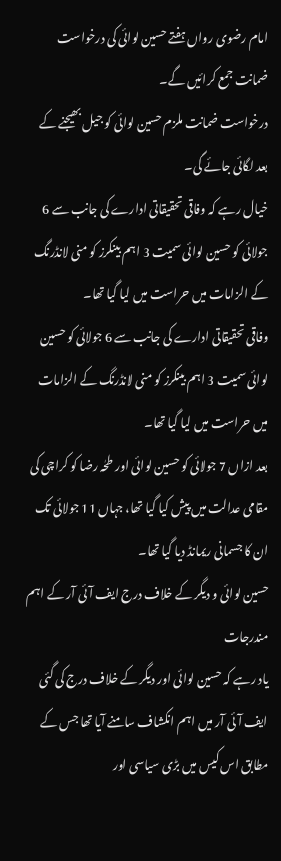امام رضوی رواں ہفتے حسین لوائی کی درخواست ضمانت جمع کرائیں گے۔
درخواست ضمانت ملزم حسین لوائی کو جیل بھیجنے کے بعد لگائی جائے گی۔
خیال رہے کہ وفاقی تحقیقاتی ادارے کی جانب سے 6 جولائی کو حسین لوائی سمیت 3 اہم بینکرز کو منی لانڈرنگ کے الزامات میں حراست میں لیا گیا تھا۔
وفاقی تحقیقاتی ادارے کی جانب سے 6 جولائی کو حسین لوائی سمیت 3 اہم بینکرز کو منی لانڈرنگ کے الزامات میں حراست میں لیا گیا تھا۔
بعد ازاں 7 جولائی کو حسین لوائی اور طحٰہ رضا کو کراچی کی مقامی عدالت میں پیش کیا گیا تھا، جہاں 11 جولائی تک ان کا جسمانی ریمانڈ دیا گیا تھا۔
حسین لوائی و دیگر کے خلاف درج ایف آئی آر کے اہم مندرجات
یاد رہے کہ حسین لوائی اور دیگر کے خلاف درج کی گئی ایف آئی آر میں اہم انکشاف سامنے آیا تھا جس کے مطابق اس کیس میں بڑی سیاسی اور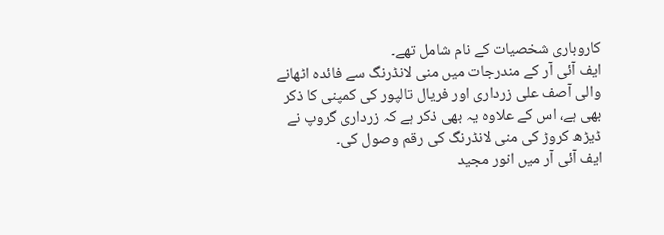کاروباری شخصیات کے نام شامل تھے۔
ایف آئی آر کے مندرجات میں منی لانڈرنگ سے فائدہ اٹھانے والی آصف علی زرداری اور فریال تالپور کی کمپنی کا ذکر بھی ہے، اس کے علاوہ یہ بھی ذکر ہے کہ زرداری گروپ نے ڈیڑھ کروڑ کی منی لانڈرنگ کی رقم وصول کی۔
ایف آئی آر میں انور مجید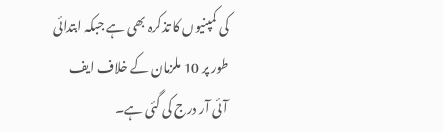کی کمپنیوں کا تذکرہ بھی ہے جبکہ ابتدائی طور پر 10 ملزمان کے خلاف ایف آئی آر درج کی گئی ہے۔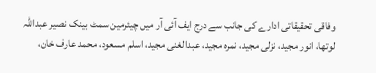وفاقی تحقیقاتی ادارے کی جانب سے درج ایف آئی آر میں چیئرمین سمٹ بینک نصیر عبداللہ لوتھا، انور مجید، نزلی مجید، نمرہ مجید، عبدالغنی مجید، اسلم مسعود، محمد عارف خان،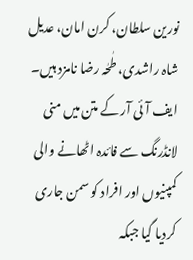نورین سلطان، کرن امان، عدیل شاہ راشدی، طٰحٰہ رضا نامزد ہیں۔
ایف آئی آر کے متن میں منی لانڈرنگ سے فائدہ اٹھانے والی کمپنیوں اور افراد کو سمن جاری کردیا گیا جبکہ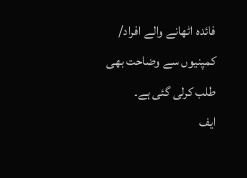فائدہ اٹھانے والے افراد/ کمپنیوں سے وضاحت بھی طلب کرلی گئی ہے۔
ایف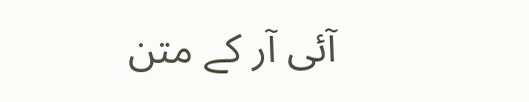آئی آر کے متن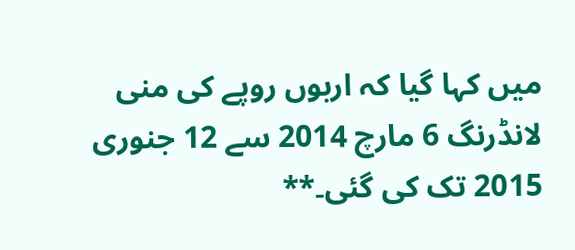میں کہا گیا کہ اربوں روپے کی منی لانڈرنگ 6 مارچ 2014 سے 12 جنوری 2015 تک کی گئی۔**